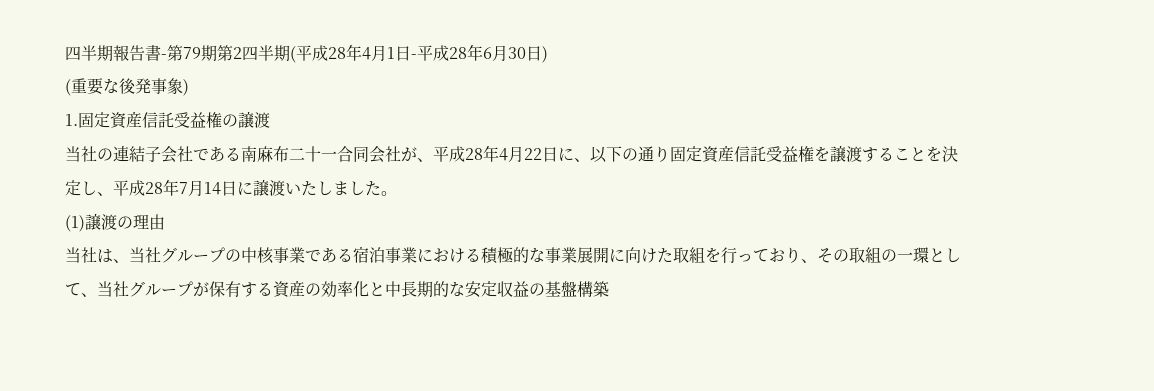四半期報告書-第79期第2四半期(平成28年4月1日-平成28年6月30日)
(重要な後発事象)
1.固定資産信託受益権の譲渡
当社の連結子会社である南麻布二十一合同会社が、平成28年4月22日に、以下の通り固定資産信託受益権を譲渡することを決定し、平成28年7月14日に譲渡いたしました。
(1)譲渡の理由
当社は、当社グループの中核事業である宿泊事業における積極的な事業展開に向けた取組を行っており、その取組の一環として、当社グループが保有する資産の効率化と中長期的な安定収益の基盤構築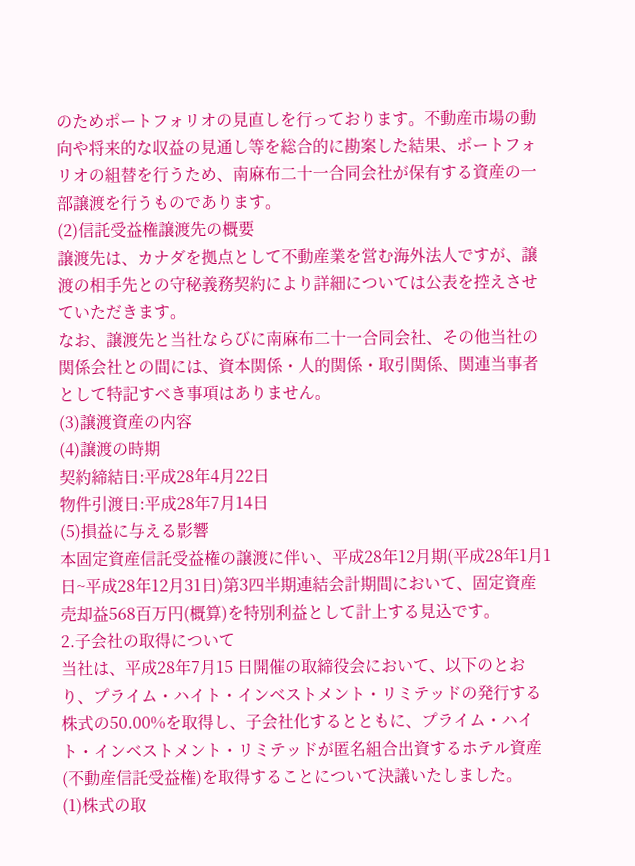のためポートフォリオの見直しを行っております。不動産市場の動向や将来的な収益の見通し等を総合的に勘案した結果、ポートフォリオの組替を行うため、南麻布二十一合同会社が保有する資産の一部譲渡を行うものであります。
(2)信託受益権譲渡先の概要
譲渡先は、カナダを拠点として不動産業を営む海外法人ですが、譲渡の相手先との守秘義務契約により詳細については公表を控えさせていただきます。
なお、譲渡先と当社ならびに南麻布二十一合同会社、その他当社の関係会社との間には、資本関係・人的関係・取引関係、関連当事者として特記すべき事項はありません。
(3)譲渡資産の内容
(4)譲渡の時期
契約締結日:平成28年4月22日
物件引渡日:平成28年7月14日
(5)損益に与える影響
本固定資産信託受益権の譲渡に伴い、平成28年12月期(平成28年1月1日~平成28年12月31日)第3四半期連結会計期間において、固定資産売却益568百万円(概算)を特別利益として計上する見込です。
2.子会社の取得について
当社は、平成28年7月15 日開催の取締役会において、以下のとおり、プライム・ハイト・インベストメント・リミテッドの発行する株式の50.00%を取得し、子会社化するとともに、プライム・ハイト・インベストメント・リミテッドが匿名組合出資するホテル資産(不動産信託受益権)を取得することについて決議いたしました。
(1)株式の取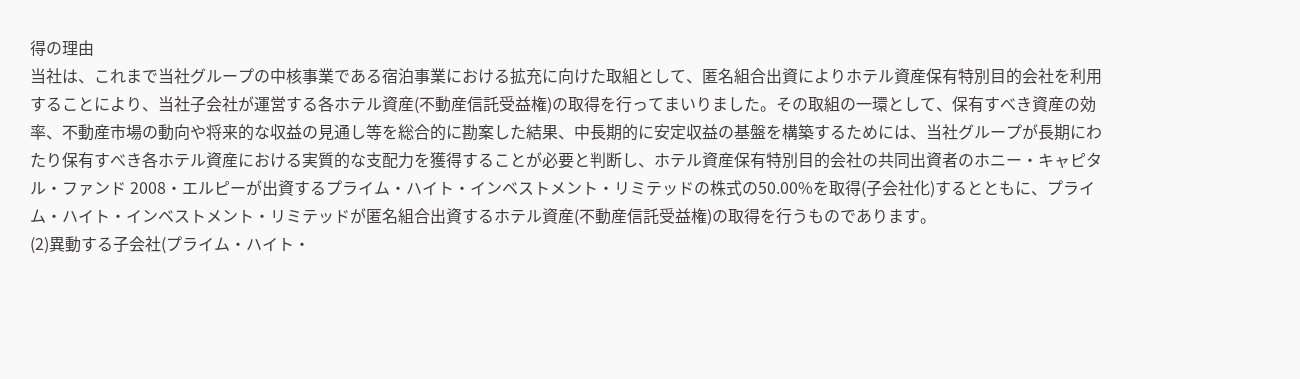得の理由
当社は、これまで当社グループの中核事業である宿泊事業における拡充に向けた取組として、匿名組合出資によりホテル資産保有特別目的会社を利用することにより、当社子会社が運営する各ホテル資産(不動産信託受益権)の取得を行ってまいりました。その取組の一環として、保有すべき資産の効率、不動産市場の動向や将来的な収益の見通し等を総合的に勘案した結果、中長期的に安定収益の基盤を構築するためには、当社グループが長期にわたり保有すべき各ホテル資産における実質的な支配力を獲得することが必要と判断し、ホテル資産保有特別目的会社の共同出資者のホニー・キャピタル・ファンド 2008・エルピーが出資するプライム・ハイト・インベストメント・リミテッドの株式の50.00%を取得(子会社化)するとともに、プライム・ハイト・インベストメント・リミテッドが匿名組合出資するホテル資産(不動産信託受益権)の取得を行うものであります。
(2)異動する子会社(プライム・ハイト・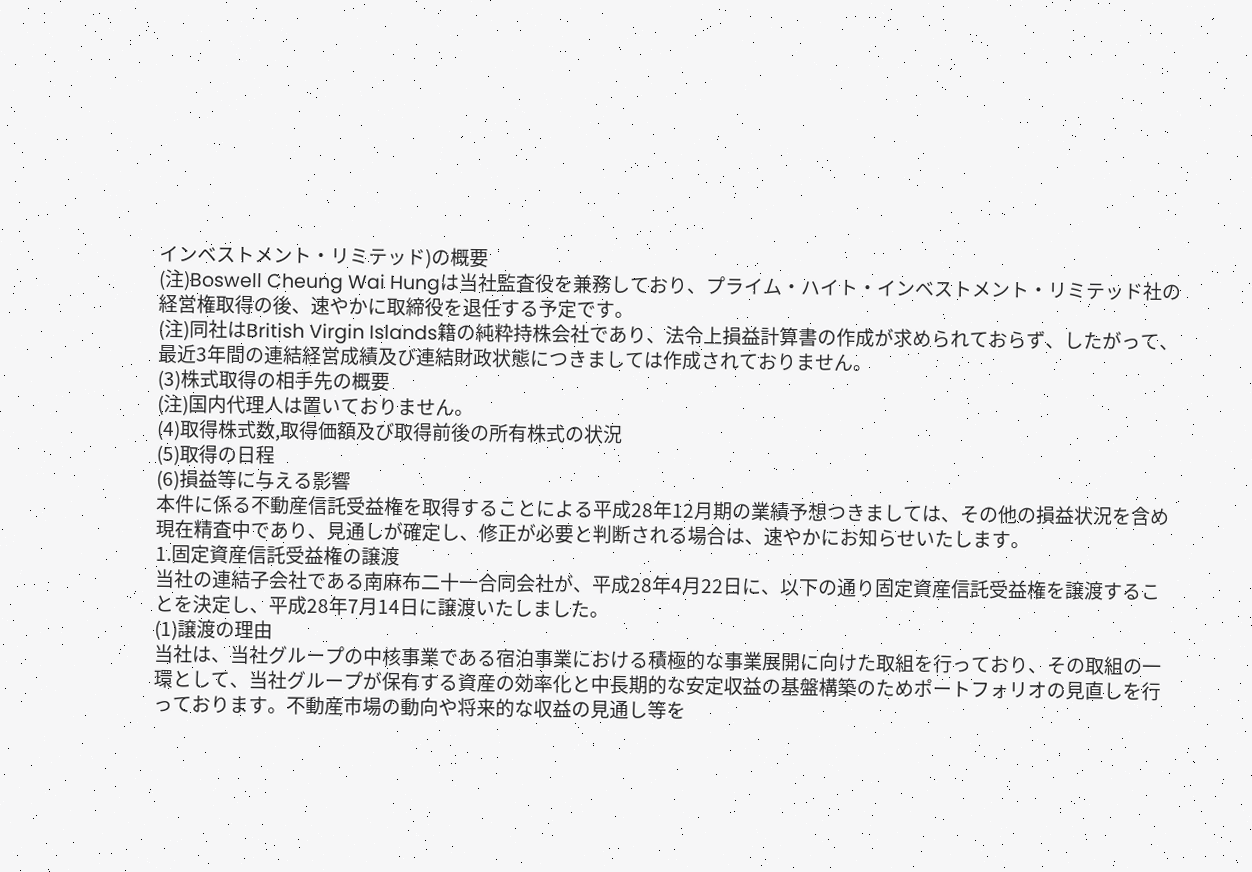インベストメント・リミテッド)の概要
(注)Boswell Cheung Wai Hungは当社監査役を兼務しており、プライム・ハイト・インベストメント・リミテッド社の経営権取得の後、速やかに取締役を退任する予定です。
(注)同社はBritish Virgin Islands籍の純粋持株会社であり、法令上損益計算書の作成が求められておらず、したがって、最近3年間の連結経営成績及び連結財政状態につきましては作成されておりません。
(3)株式取得の相手先の概要
(注)国内代理人は置いておりません。
(4)取得株式数,取得価額及び取得前後の所有株式の状況
(5)取得の日程
(6)損益等に与える影響
本件に係る不動産信託受益権を取得することによる平成28年12月期の業績予想つきましては、その他の損益状況を含め現在精査中であり、見通しが確定し、修正が必要と判断される場合は、速やかにお知らせいたします。
1.固定資産信託受益権の譲渡
当社の連結子会社である南麻布二十一合同会社が、平成28年4月22日に、以下の通り固定資産信託受益権を譲渡することを決定し、平成28年7月14日に譲渡いたしました。
(1)譲渡の理由
当社は、当社グループの中核事業である宿泊事業における積極的な事業展開に向けた取組を行っており、その取組の一環として、当社グループが保有する資産の効率化と中長期的な安定収益の基盤構築のためポートフォリオの見直しを行っております。不動産市場の動向や将来的な収益の見通し等を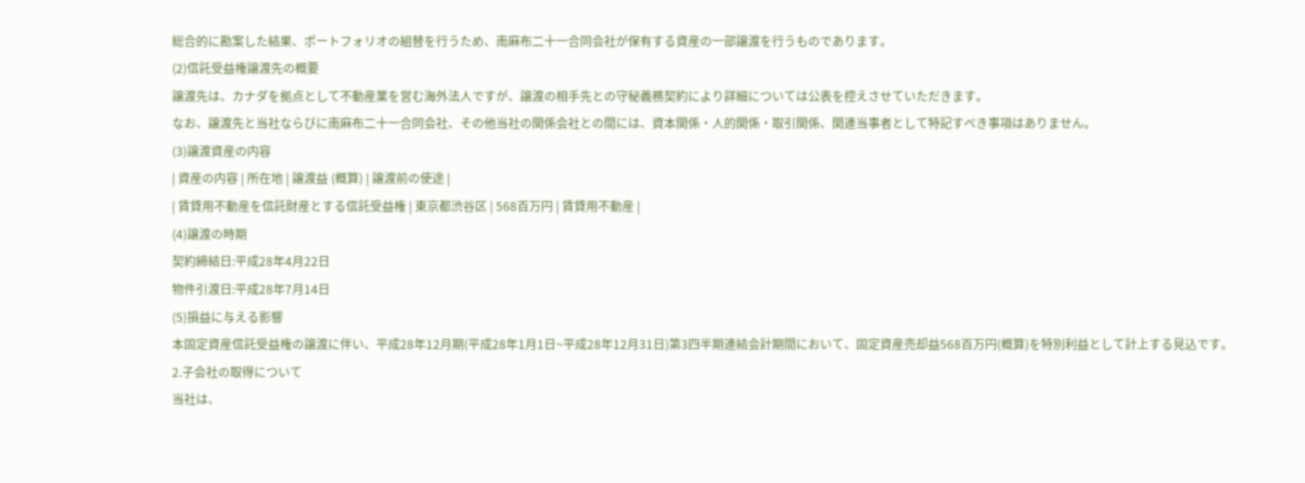総合的に勘案した結果、ポートフォリオの組替を行うため、南麻布二十一合同会社が保有する資産の一部譲渡を行うものであります。
(2)信託受益権譲渡先の概要
譲渡先は、カナダを拠点として不動産業を営む海外法人ですが、譲渡の相手先との守秘義務契約により詳細については公表を控えさせていただきます。
なお、譲渡先と当社ならびに南麻布二十一合同会社、その他当社の関係会社との間には、資本関係・人的関係・取引関係、関連当事者として特記すべき事項はありません。
(3)譲渡資産の内容
| 資産の内容 | 所在地 | 譲渡益 (概算) | 譲渡前の使途 |
| 賃貸用不動産を信託財産とする信託受益権 | 東京都渋谷区 | 568百万円 | 賃貸用不動産 |
(4)譲渡の時期
契約締結日:平成28年4月22日
物件引渡日:平成28年7月14日
(5)損益に与える影響
本固定資産信託受益権の譲渡に伴い、平成28年12月期(平成28年1月1日~平成28年12月31日)第3四半期連結会計期間において、固定資産売却益568百万円(概算)を特別利益として計上する見込です。
2.子会社の取得について
当社は、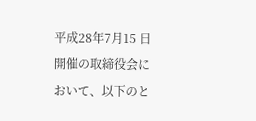平成28年7月15 日開催の取締役会において、以下のと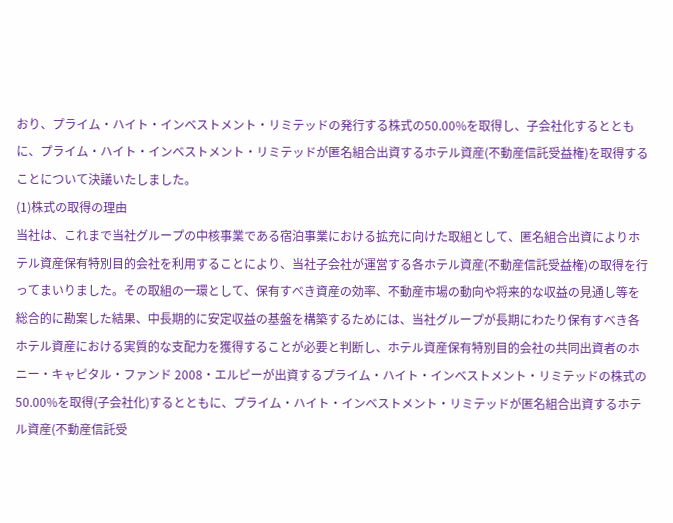おり、プライム・ハイト・インベストメント・リミテッドの発行する株式の50.00%を取得し、子会社化するとともに、プライム・ハイト・インベストメント・リミテッドが匿名組合出資するホテル資産(不動産信託受益権)を取得することについて決議いたしました。
(1)株式の取得の理由
当社は、これまで当社グループの中核事業である宿泊事業における拡充に向けた取組として、匿名組合出資によりホテル資産保有特別目的会社を利用することにより、当社子会社が運営する各ホテル資産(不動産信託受益権)の取得を行ってまいりました。その取組の一環として、保有すべき資産の効率、不動産市場の動向や将来的な収益の見通し等を総合的に勘案した結果、中長期的に安定収益の基盤を構築するためには、当社グループが長期にわたり保有すべき各ホテル資産における実質的な支配力を獲得することが必要と判断し、ホテル資産保有特別目的会社の共同出資者のホニー・キャピタル・ファンド 2008・エルピーが出資するプライム・ハイト・インベストメント・リミテッドの株式の50.00%を取得(子会社化)するとともに、プライム・ハイト・インベストメント・リミテッドが匿名組合出資するホテル資産(不動産信託受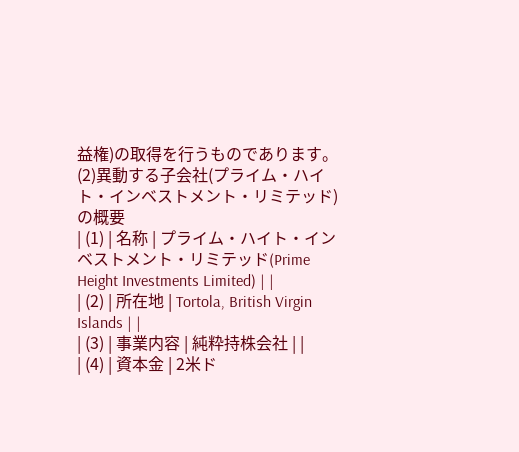益権)の取得を行うものであります。
(2)異動する子会社(プライム・ハイト・インベストメント・リミテッド)の概要
| (1) | 名称 | プライム・ハイト・インベストメント・リミテッド(Prime Height Investments Limited) | |
| (2) | 所在地 | Tortola, British Virgin Islands | |
| (3) | 事業内容 | 純粋持株会社 | |
| (4) | 資本金 | 2米ド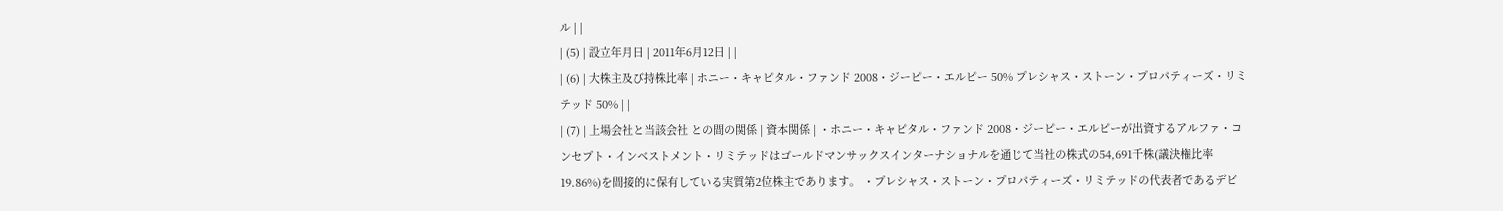ル | |
| (5) | 設立年月日 | 2011年6月12日 | |
| (6) | 大株主及び持株比率 | ホニー・キャピタル・ファンド 2008・ジーピー・エルピー 50% プレシャス・ストーン・プロパティーズ・リミテッド 50% | |
| (7) | 上場会社と当該会社 との間の関係 | 資本関係 | ・ホニー・キャピタル・ファンド 2008・ジーピー・エルピーが出資するアルファ・コンセプト・インベストメント・リミテッドはゴールドマンサックスインターナショナルを通じて当社の株式の54,691千株(議決権比率19.86%)を間接的に保有している実質第2位株主であります。 ・プレシャス・ストーン・プロパティーズ・リミテッドの代表者であるデビ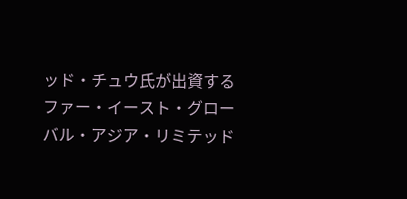ッド・チュウ氏が出資するファー・イースト・グローバル・アジア・リミテッド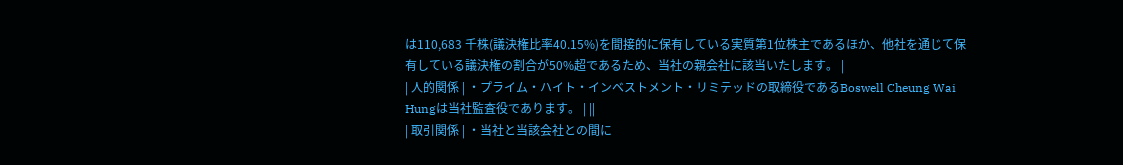は110,683 千株(議決権比率40.15%)を間接的に保有している実質第1位株主であるほか、他社を通じて保有している議決権の割合が50%超であるため、当社の親会社に該当いたします。 |
| 人的関係 | ・プライム・ハイト・インベストメント・リミテッドの取締役であるBoswell Cheung Wai Hungは当社監査役であります。 | ||
| 取引関係 | ・当社と当該会社との間に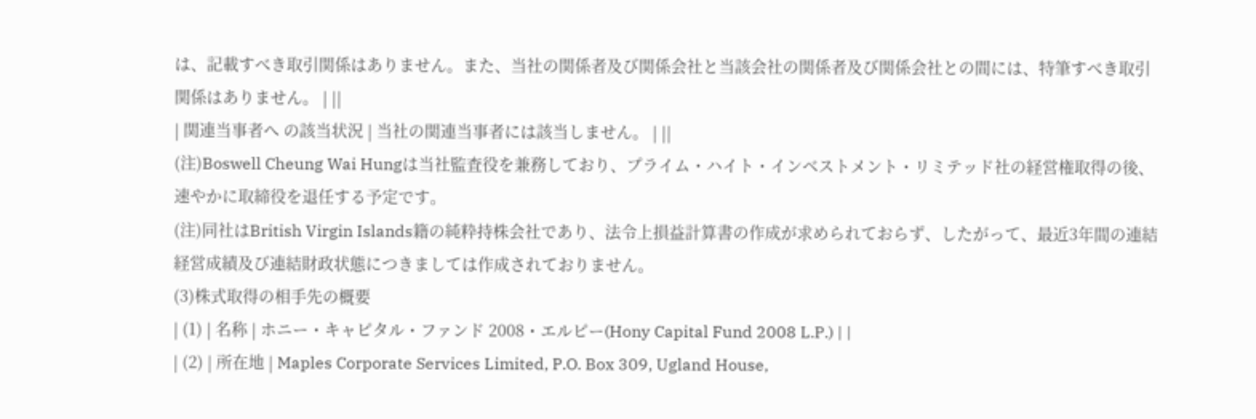は、記載すべき取引関係はありません。また、当社の関係者及び関係会社と当該会社の関係者及び関係会社との間には、特筆すべき取引関係はありません。 | ||
| 関連当事者へ の該当状況 | 当社の関連当事者には該当しません。 | ||
(注)Boswell Cheung Wai Hungは当社監査役を兼務しており、プライム・ハイト・インベストメント・リミテッド社の経営権取得の後、速やかに取締役を退任する予定です。
(注)同社はBritish Virgin Islands籍の純粋持株会社であり、法令上損益計算書の作成が求められておらず、したがって、最近3年間の連結経営成績及び連結財政状態につきましては作成されておりません。
(3)株式取得の相手先の概要
| (1) | 名称 | ホニー・キャピタル・ファンド 2008・エルピー(Hony Capital Fund 2008 L.P.) | |
| (2) | 所在地 | Maples Corporate Services Limited, P.O. Box 309, Ugland House,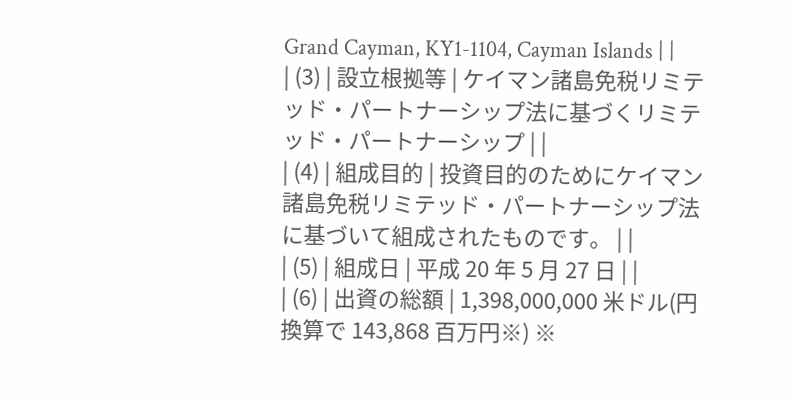Grand Cayman, KY1-1104, Cayman Islands | |
| (3) | 設立根拠等 | ケイマン諸島免税リミテッド・パートナーシップ法に基づくリミテッド・パートナーシップ | |
| (4) | 組成目的 | 投資目的のためにケイマン諸島免税リミテッド・パートナーシップ法に基づいて組成されたものです。 | |
| (5) | 組成日 | 平成 20 年 5 月 27 日 | |
| (6) | 出資の総額 | 1,398,000,000 米ドル(円換算で 143,868 百万円※) ※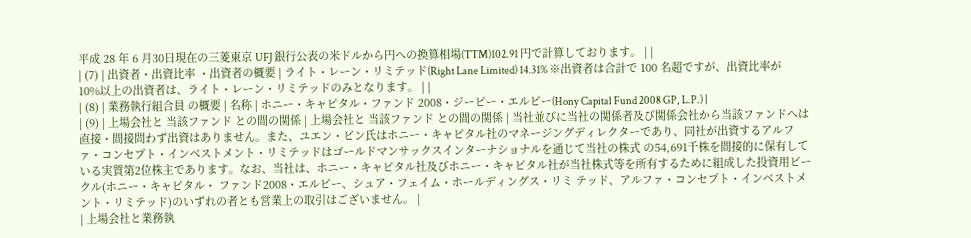平成 28 年 6 月30日現在の三菱東京 UFJ 銀行公表の米ドルから円への換算相場(TTM)102.91 円で計算しております。 | |
| (7) | 出資者・出資比率 ・出資者の概要 | ライト・レーン・リミテッド(Right Lane Limited) 14.31% ※出資者は合計で 100 名超ですが、出資比率が 10%以上の出資者は、ライト・レーン・リミテッドのみとなります。 | |
| (8) | 業務執行組合員 の概要 | 名称 | ホニー・キャピタル・ファンド 2008・ジーピー・エルピー(Hony Capital Fund 2008 GP, L.P.) |
| (9) | 上場会社と 当該ファンド との間の関係 | 上場会社と 当該ファンド との間の関係 | 当社並びに当社の関係者及び関係会社から当該ファンドへは直接・間接問わず出資はありません。また、ユエン・ビン氏はホニー・キャピタル社のマネージングディレクターであり、同社が出資するアルファ・コンセプト・インベストメント・リミテッドはゴールドマンサックスインターナショナルを通じて当社の株式 の54,691千株を間接的に保有している実質第2位株主であります。なお、当社は、ホニー・キャピタル社及びホニー・キャピタル社が当社株式等を所有するために組成した投資用ビークル(ホニー・キャピタル・ ファンド2008・エルピー、シュア・フェイム・ホールディングス・リミ テッド、アルファ・コンセプト・インベストメント・リミテッド)のいずれの者とも営業上の取引はございません。 |
| 上場会社と業務執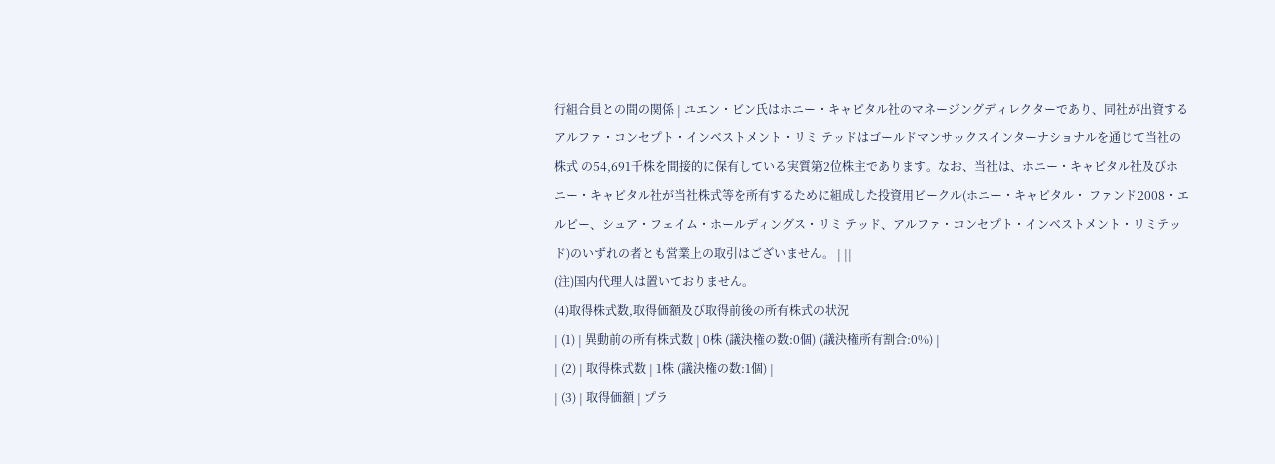行組合員との間の関係 | ユエン・ビン氏はホニー・キャピタル社のマネージングディレクターであり、同社が出資するアルファ・コンセプト・インベストメント・リミ テッドはゴールドマンサックスインターナショナルを通じて当社の株式 の54,691千株を間接的に保有している実質第2位株主であります。なお、当社は、ホニー・キャピタル社及びホニー・キャピタル社が当社株式等を所有するために組成した投資用ビークル(ホニー・キャピタル・ ファンド2008・エルピー、シュア・フェイム・ホールディングス・リミ テッド、アルファ・コンセプト・インベストメント・リミテッド)のいずれの者とも営業上の取引はございません。 | ||
(注)国内代理人は置いておりません。
(4)取得株式数,取得価額及び取得前後の所有株式の状況
| (1) | 異動前の所有株式数 | 0株 (議決権の数:0個) (議決権所有割合:0%) |
| (2) | 取得株式数 | 1株 (議決権の数:1個) |
| (3) | 取得価額 | プラ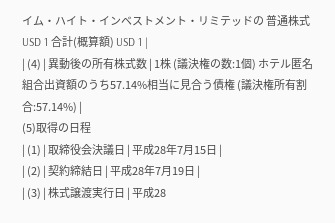イム・ハイト・インベストメント・リミテッドの 普通株式 USD 1 合計(概算額) USD 1 |
| (4) | 異動後の所有株式数 | 1株 (議決権の数:1個) ホテル匿名組合出資額のうち57.14%相当に見合う債権 (議決権所有割合:57.14%) |
(5)取得の日程
| (1) | 取締役会決議日 | 平成28年7月15日 |
| (2) | 契約締結日 | 平成28年7月19日 |
| (3) | 株式譲渡実行日 | 平成28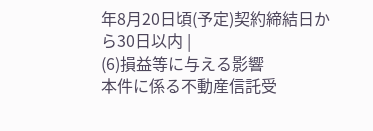年8月20日頃(予定)契約締結日から30日以内 |
(6)損益等に与える影響
本件に係る不動産信託受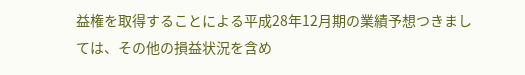益権を取得することによる平成28年12月期の業績予想つきましては、その他の損益状況を含め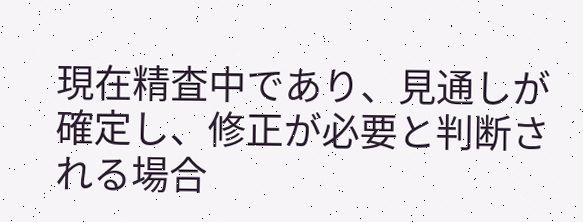現在精査中であり、見通しが確定し、修正が必要と判断される場合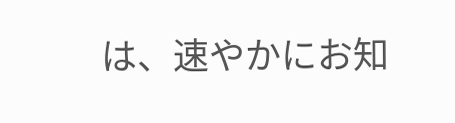は、速やかにお知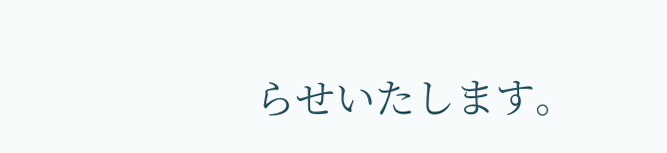らせいたします。